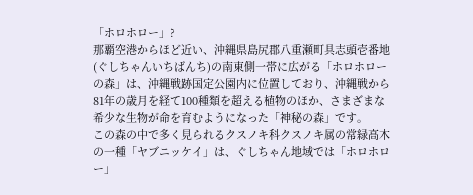「ホロホロー」?
那覇空港からほど近い、沖縄県島尻郡八重瀬町具志頭壱番地(ぐしちゃんいちばんち)の南東側一帯に広がる「ホロホローの森」は、沖縄戦跡国定公園内に位置しており、沖縄戦から81年の歳月を経て100種類を超える植物のほか、さまざまな希少な生物が命を育むようになった「神秘の森」です。
この森の中で多く見られるクスノキ科クスノキ属の常緑高木の一種「ヤブニッケイ」は、ぐしちゃん地域では「ホロホロー」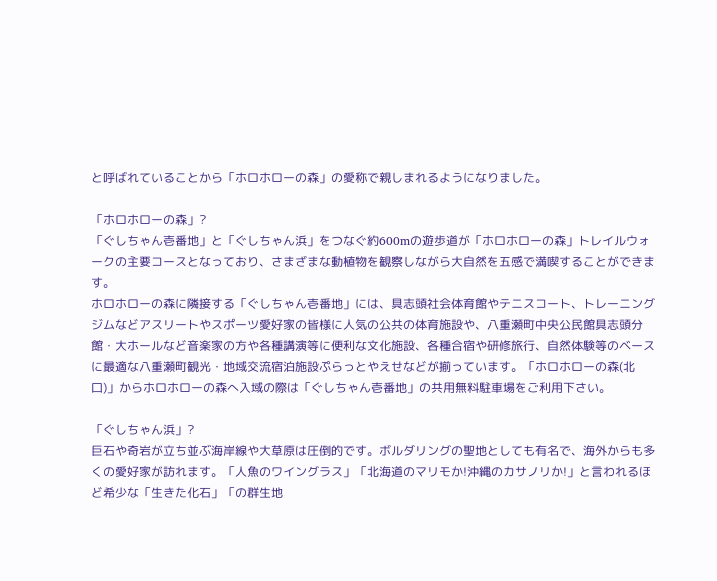と呼ばれていることから「ホロホローの森」の愛称で親しまれるようになりました。

「ホロホローの森」?
「ぐしちゃん壱番地」と「ぐしちゃん浜」をつなぐ約600mの遊歩道が「ホロホローの森」トレイルウォークの主要コースとなっており、さまざまな動植物を観察しながら大自然を五感で満喫することができます。
ホロホローの森に隣接する「ぐしちゃん壱番地」には、具志頭社会体育館やテニスコート、トレーニングジムなどアスリートやスポーツ愛好家の皆様に人気の公共の体育施設や、八重瀬町中央公民館具志頭分館・大ホールなど音楽家の方や各種講演等に便利な文化施設、各種合宿や研修旅行、自然体験等のベースに最適な八重瀬町観光・地域交流宿泊施設ぷらっとやえせなどが揃っています。「ホロホローの森(北口)」からホロホローの森へ入域の際は「ぐしちゃん壱番地」の共用無料駐車場をご利用下さい。

「ぐしちゃん浜」?
巨石や奇岩が立ち並ぶ海岸線や大草原は圧倒的です。ボルダリングの聖地としても有名で、海外からも多くの愛好家が訪れます。「人魚のワイングラス」「北海道のマリモか!沖縄のカサノリか!」と言われるほど希少な「生きた化石」「の群生地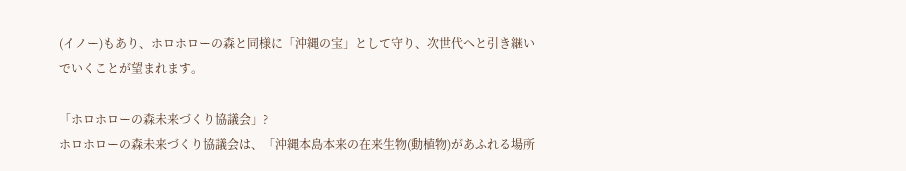(イノー)もあり、ホロホローの森と同様に「沖縄の宝」として守り、次世代へと引き継いでいくことが望まれます。

「ホロホローの森未来づくり協議会」?
ホロホローの森未来づくり協議会は、「沖縄本島本来の在来生物(動植物)があふれる場所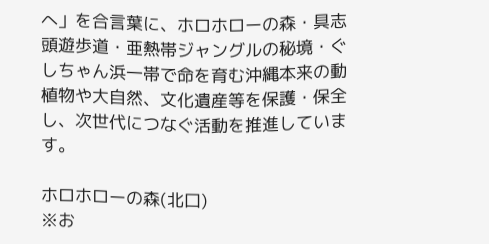へ」を合言葉に、ホロホローの森・具志頭遊歩道・亜熱帯ジャングルの秘境・ぐしちゃん浜一帯で命を育む沖縄本来の動植物や大自然、文化遺産等を保護・保全し、次世代につなぐ活動を推進しています。

ホロホローの森(北口)
※お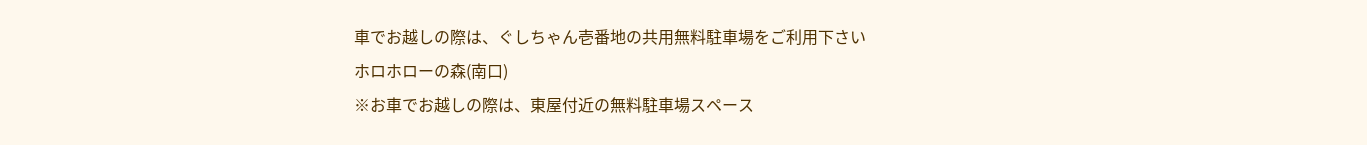車でお越しの際は、ぐしちゃん壱番地の共用無料駐車場をご利用下さい
ホロホローの森(南口)
※お車でお越しの際は、東屋付近の無料駐車場スペース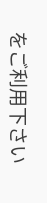をご利用下さい